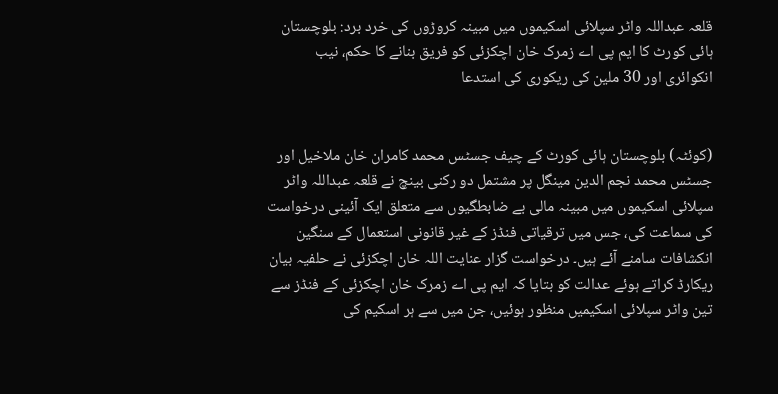قلعہ عبداللہ واٹر سپلائی اسکیموں میں مبینہ کروڑوں کی خرد برد: بلوچستان ہائی کورٹ کا ایم پی اے زمرک خان اچکزئی کو فریق بنانے کا حکم، نیب انکوائری اور 30 ملین کی ریکوری کی استدعا


(کوئٹہ) بلوچستان ہائی کورٹ کے چیف جسٹس محمد کامران خان ملاخیل اور جسٹس محمد نجم الدین مینگل پر مشتمل دو رکنی بینچ نے قلعہ عبداللہ واٹر سپلائی اسکیموں میں مبینہ مالی بے ضابطگیوں سے متعلق ایک آئینی درخواست کی سماعت کی، جس میں ترقیاتی فنڈز کے غیر قانونی استعمال کے سنگین انکشافات سامنے آئے ہیں۔ درخواست گزار عنایت اللہ خان اچکزئی نے حلفیہ بیان ریکارڈ کراتے ہوئے عدالت کو بتایا کہ ایم پی اے زمرک خان اچکزئی کے فنڈز سے تین واٹر سپلائی اسکیمیں منظور ہوئیں، جن میں سے ہر اسکیم کی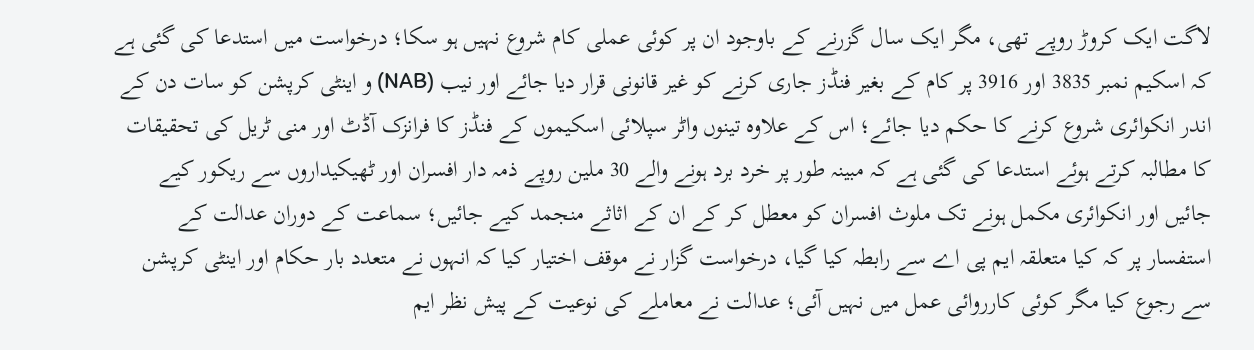لاگت ایک کروڑ روپے تھی، مگر ایک سال گزرنے کے باوجود ان پر کوئی عملی کام شروع نہیں ہو سکا؛ درخواست میں استدعا کی گئی ہے کہ اسکیم نمبر 3835 اور 3916 پر کام کے بغیر فنڈز جاری کرنے کو غیر قانونی قرار دیا جائے اور نیب (NAB) و اینٹی کرپشن کو سات دن کے اندر انکوائری شروع کرنے کا حکم دیا جائے؛ اس کے علاوہ تینوں واٹر سپلائی اسکیموں کے فنڈز کا فرانزک آڈٹ اور منی ٹریل کی تحقیقات کا مطالبہ کرتے ہوئے استدعا کی گئی ہے کہ مبینہ طور پر خرد برد ہونے والے 30 ملین روپے ذمہ دار افسران اور ٹھیکیداروں سے ریکور کیے جائیں اور انکوائری مکمل ہونے تک ملوث افسران کو معطل کر کے ان کے اثاثے منجمد کیے جائیں؛ سماعت کے دوران عدالت کے استفسار پر کہ کیا متعلقہ ایم پی اے سے رابطہ کیا گیا، درخواست گزار نے موقف اختیار کیا کہ انہوں نے متعدد بار حکام اور اینٹی کرپشن سے رجوع کیا مگر کوئی کارروائی عمل میں نہیں آئی؛ عدالت نے معاملے کی نوعیت کے پیش نظر ایم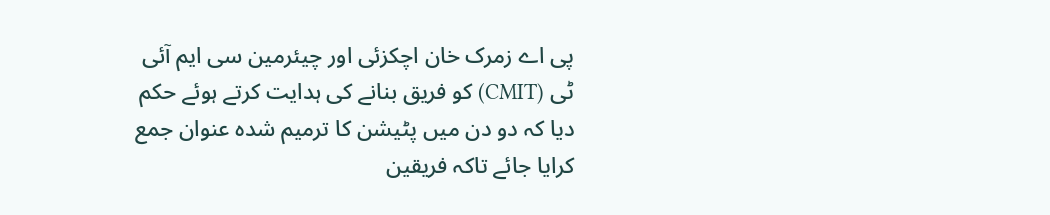پی اے زمرک خان اچکزئی اور چیئرمین سی ایم آئی ٹی (CMIT) کو فریق بنانے کی ہدایت کرتے ہوئے حکم دیا کہ دو دن میں پٹیشن کا ترمیم شدہ عنوان جمع کرایا جائے تاکہ فریقین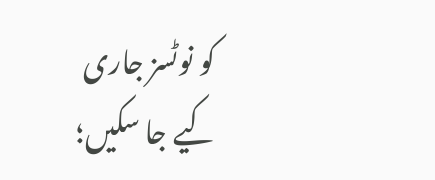کو نوٹسز جاری کیے جا سکیں؛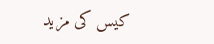کیس کی مزید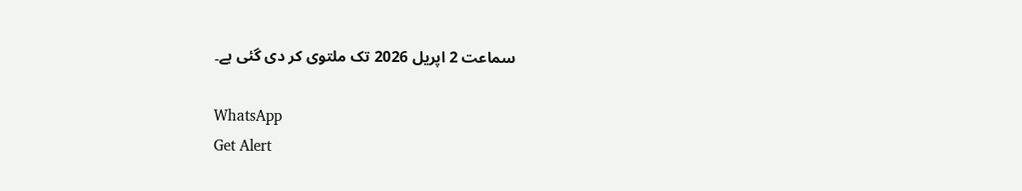سماعت 2 اپریل 2026 تک ملتوی کر دی گئی ہے۔

WhatsApp
Get Alert